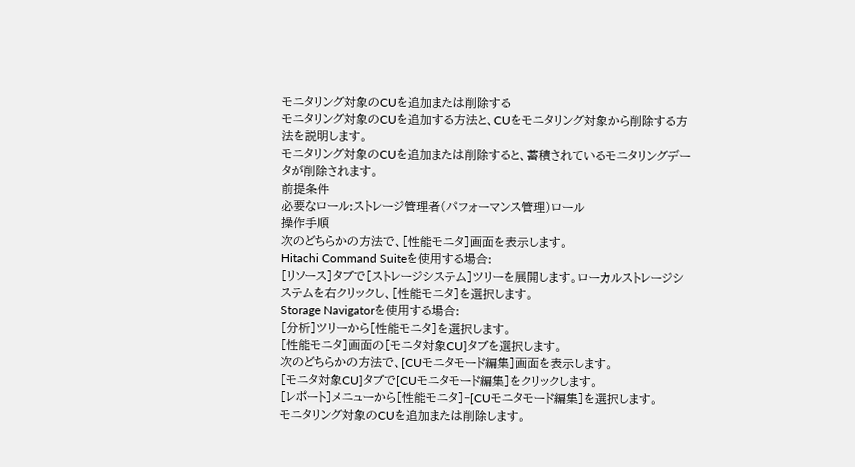モニタリング対象のCUを追加または削除する
モニタリング対象のCUを追加する方法と、CUをモニタリング対象から削除する方法を説明します。
モニタリング対象のCUを追加または削除すると、蓄積されているモニタリングデータが削除されます。
前提条件
必要なロール:ストレージ管理者(パフォーマンス管理)ロール
操作手順
次のどちらかの方法で、[性能モニタ]画面を表示します。
Hitachi Command Suiteを使用する場合:
[リソース]タブで[ストレージシステム]ツリーを展開します。ローカルストレージシステムを右クリックし、[性能モニタ]を選択します。
Storage Navigatorを使用する場合:
[分析]ツリーから[性能モニタ]を選択します。
[性能モニタ]画面の[モニタ対象CU]タブを選択します。
次のどちらかの方法で、[CUモニタモード編集]画面を表示します。
[モニタ対象CU]タブで[CUモニタモード編集]をクリックします。
[レポート]メニューから[性能モニタ]‐[CUモニタモード編集]を選択します。
モニタリング対象のCUを追加または削除します。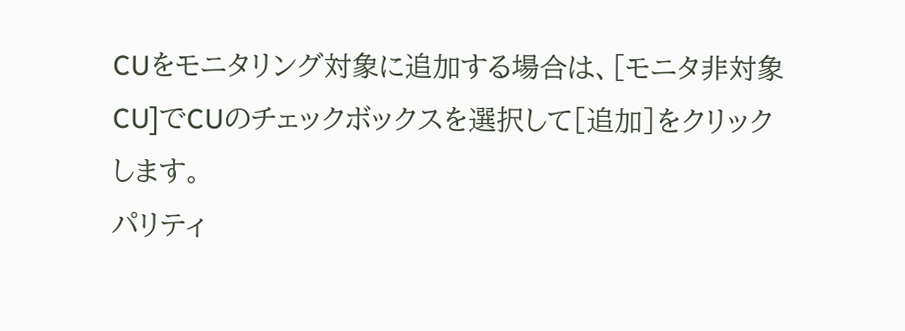CUをモニタリング対象に追加する場合は、[モニタ非対象CU]でCUのチェックボックスを選択して[追加]をクリックします。
パリティ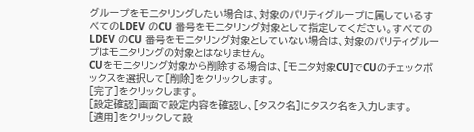グループをモニタリングしたい場合は、対象のパリティグループに属しているすべてのLDEV のCU 番号をモニタリング対象として指定してください。すべてのLDEV のCU 番号をモニタリング対象としていない場合は、対象のパリティグループはモニタリングの対象とはなりません。
CUをモニタリング対象から削除する場合は、[モニタ対象CU]でCUのチェックボックスを選択して[削除]をクリックします。
[完了]をクリックします。
[設定確認]画面で設定内容を確認し、[タスク名]にタスク名を入力します。
[適用]をクリックして設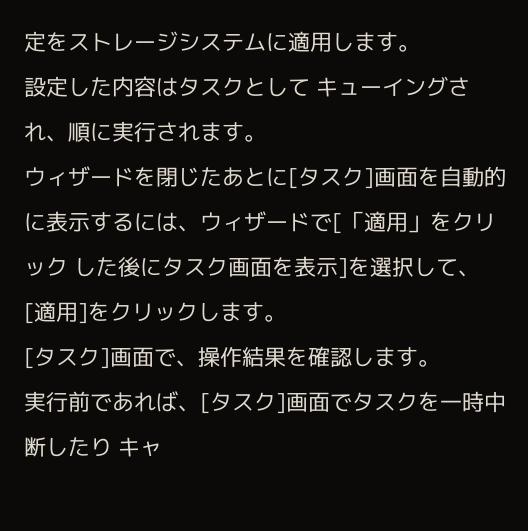定をストレージシステムに適用します。
設定した内容はタスクとして キューイングされ、順に実行されます。
ウィザードを閉じたあとに[タスク]画面を自動的に表示するには、ウィザードで[「適用」をクリック した後にタスク画面を表示]を選択して、[適用]をクリックします。
[タスク]画面で、操作結果を確認します。
実行前であれば、[タスク]画面でタスクを一時中断したり キャ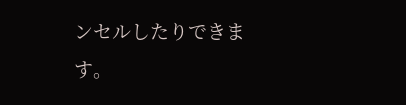ンセルしたりできます。